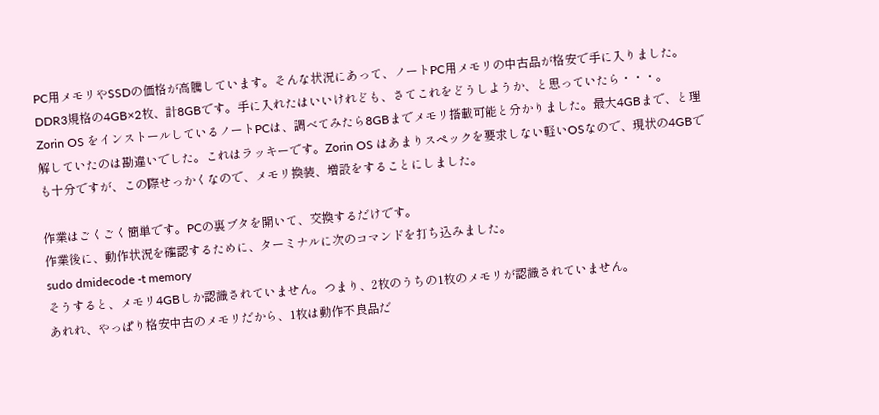PC用メモリやSSDの価格が高騰しています。そんな状況にあって、ノートPC用メモリの中古品が格安で手に入りました。
DDR3規格の4GB×2枚、計8GBです。手に入れたはいいけれども、さてこれをどうしようか、と思っていたら・・・。
Zorin OS をインストールしているノートPCは、調べてみたら8GBまでメモリ搭載可能と分かりました。最大4GBまで、と理解していたのは勘違いでした。これはラッキーです。Zorin OS はあまりスペックを要求しない軽いOSなので、現状の4GBでも十分ですが、この際せっかくなので、メモリ換装、増設をすることにしました。

作業はごくごく簡単です。PCの裏ブタを開いて、交換するだけです。
作業後に、動作状況を確認するために、ターミナルに次のコマンドを打ち込みました。
sudo dmidecode -t memory
そうすると、メモリ4GBしか認識されていません。つまり、2枚のうちの1枚のメモリが認識されていません。
あれれ、やっぱり格安中古のメモリだから、1枚は動作不良品だ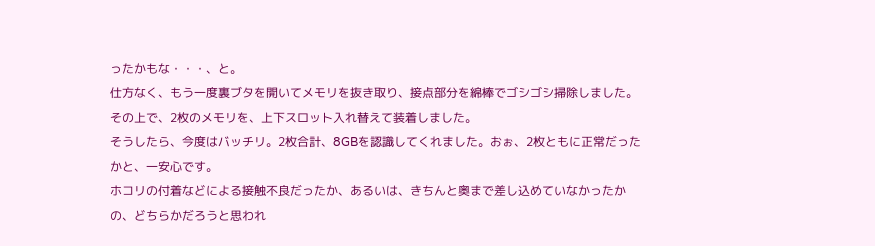ったかもな・・・、と。
仕方なく、もう一度裏ブタを開いてメモリを抜き取り、接点部分を綿棒でゴシゴシ掃除しました。その上で、2枚のメモリを、上下スロット入れ替えて装着しました。
そうしたら、今度はバッチリ。2枚合計、8GBを認識してくれました。おぉ、2枚ともに正常だったかと、一安心です。
ホコリの付着などによる接触不良だったか、あるいは、きちんと奥まで差し込めていなかったかの、どちらかだろうと思われ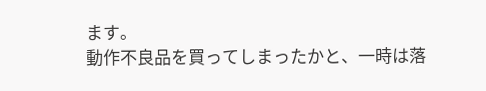ます。
動作不良品を買ってしまったかと、一時は落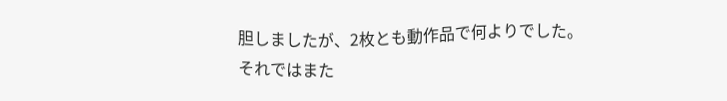胆しましたが、2枚とも動作品で何よりでした。
それではまた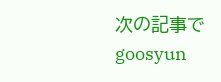次の記事で
goosyun